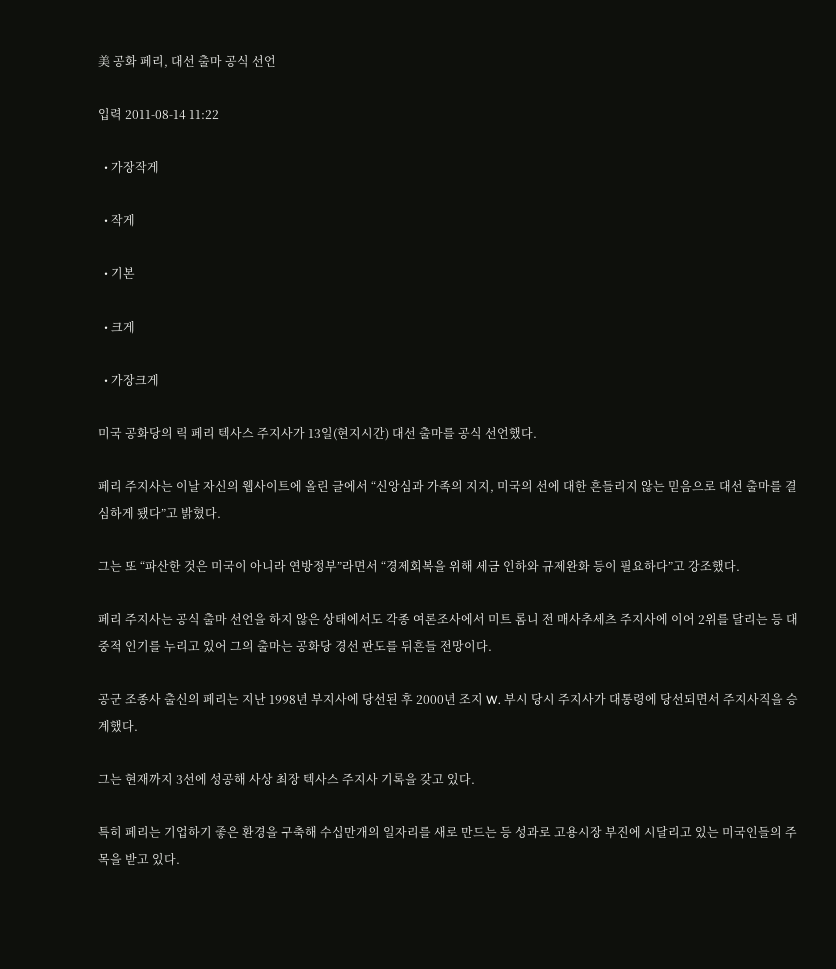美 공화 페리, 대선 출마 공식 선언

입력 2011-08-14 11:22

  • 가장작게

  • 작게

  • 기본

  • 크게

  • 가장크게

미국 공화당의 릭 페리 텍사스 주지사가 13일(현지시간) 대선 출마를 공식 선언했다.

페리 주지사는 이날 자신의 웹사이트에 올린 글에서 “신앙심과 가족의 지지, 미국의 선에 대한 흔들리지 않는 믿음으로 대선 출마를 결심하게 됐다”고 밝혔다.

그는 또 “파산한 것은 미국이 아니라 연방정부”라면서 “경제회복을 위해 세금 인하와 규제완화 등이 필요하다”고 강조했다.

페리 주지사는 공식 출마 선언을 하지 않은 상태에서도 각종 여론조사에서 미트 롬니 전 매사추세츠 주지사에 이어 2위를 달리는 등 대중적 인기를 누리고 있어 그의 출마는 공화당 경선 판도를 뒤흔들 전망이다.

공군 조종사 출신의 페리는 지난 1998년 부지사에 당선된 후 2000년 조지 W. 부시 당시 주지사가 대통령에 당선되면서 주지사직을 승계했다.

그는 현재까지 3선에 성공해 사상 최장 텍사스 주지사 기록을 갖고 있다.

특히 페리는 기업하기 좋은 환경을 구축해 수십만개의 일자리를 새로 만드는 등 성과로 고용시장 부진에 시달리고 있는 미국인들의 주목을 받고 있다.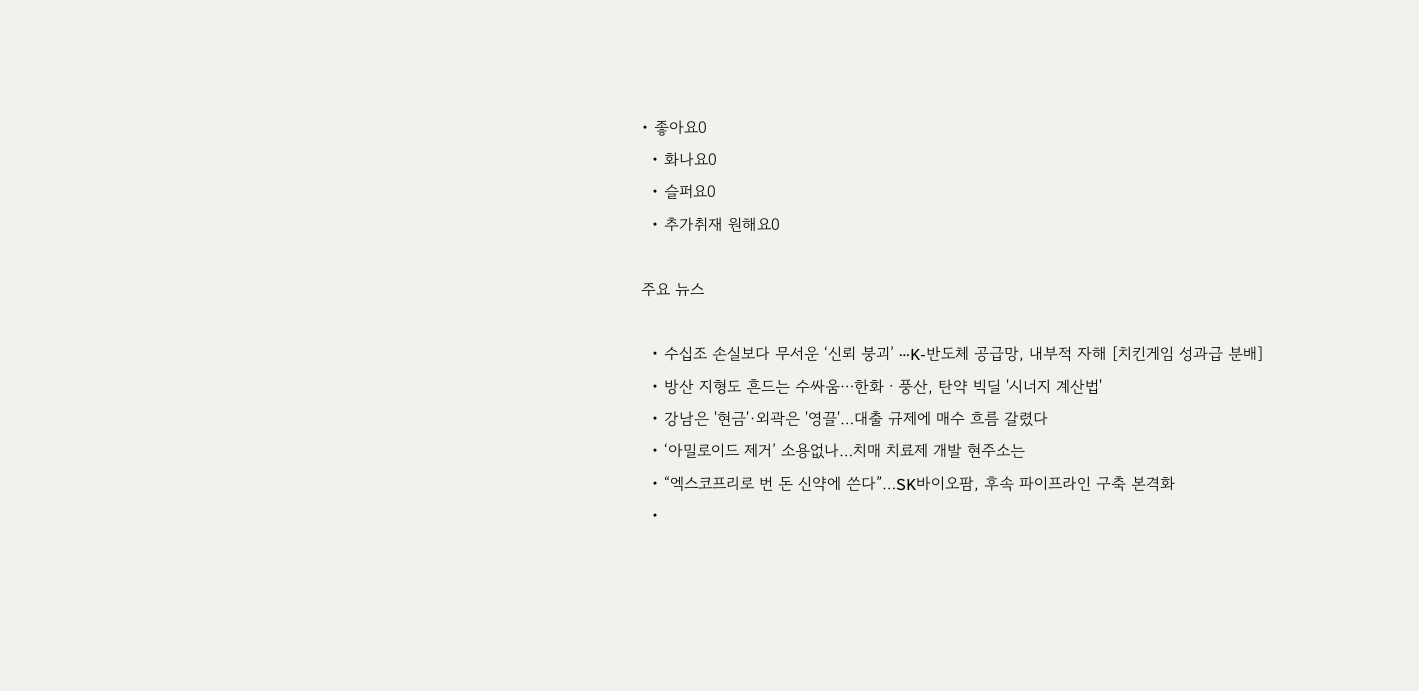• 좋아요0
  • 화나요0
  • 슬퍼요0
  • 추가취재 원해요0

주요 뉴스

  • 수십조 손실보다 무서운 ‘신뢰 붕괴’ ⋯K-반도체 공급망, 내부적 자해 [치킨게임 성과급 분배]
  • 방산 지형도 흔드는 수싸움⋯한화ㆍ풍산, 탄약 빅딜 '시너지 계산법'
  • 강남은 '현금'·외곽은 '영끌'…대출 규제에 매수 흐름 갈렸다
  • ‘아밀로이드 제거’ 소용없나…치매 치료제 개발 현주소는
  • “엑스코프리로 번 돈 신약에 쓴다”…SK바이오팜, 후속 파이프라인 구축 본격화
  •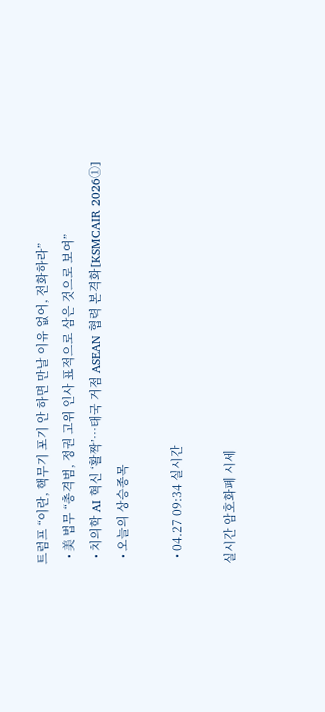트럼프 “이란, 핵무기 포기 안 하면 만날 이유 없어, 전화하라”
  • 美 법무 “총격범, 정권 고위 인사 표적으로 삼은 것으로 보여”
  • 치의학 AI 혁신 ‘활짝’…태국 거점 ASEAN 협력 본격화[KSMCAIR 2026①]
  • 오늘의 상승종목

  • 04.27 09:34 실시간

실시간 암호화폐 시세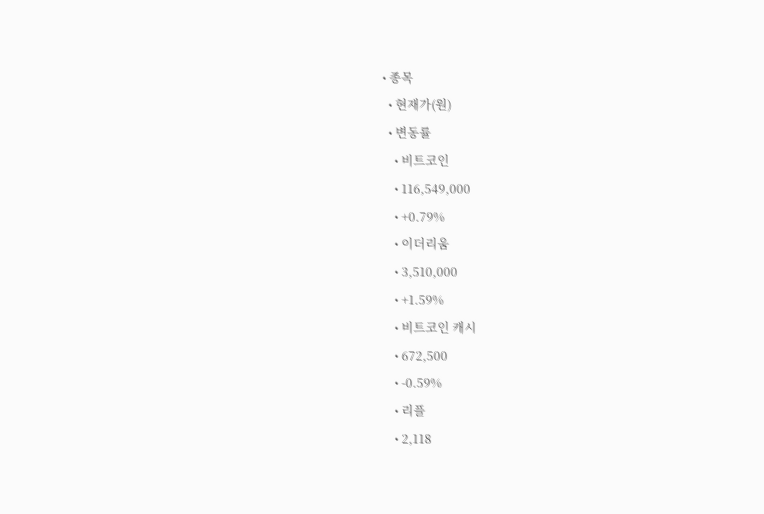• 종목
  • 현재가(원)
  • 변동률
    • 비트코인
    • 116,549,000
    • +0.79%
    • 이더리움
    • 3,510,000
    • +1.59%
    • 비트코인 캐시
    • 672,500
    • -0.59%
    • 리플
    • 2,118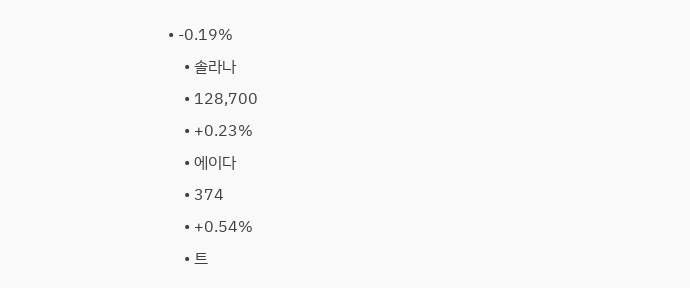• -0.19%
    • 솔라나
    • 128,700
    • +0.23%
    • 에이다
    • 374
    • +0.54%
    • 트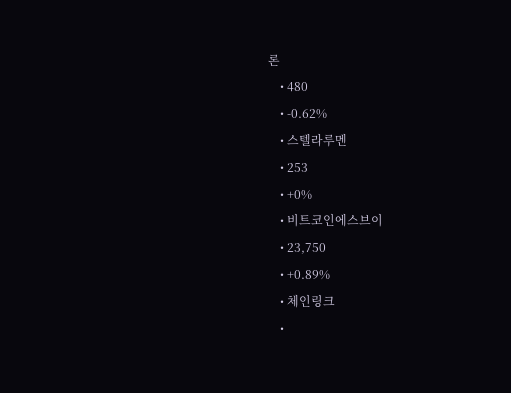론
    • 480
    • -0.62%
    • 스텔라루멘
    • 253
    • +0%
    • 비트코인에스브이
    • 23,750
    • +0.89%
    • 체인링크
    •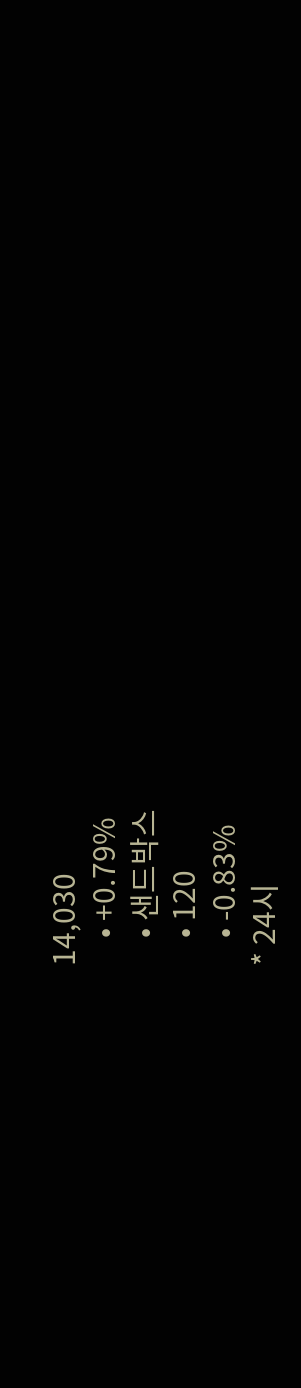14,030
    • +0.79%
    • 샌드박스
    • 120
    • -0.83%
* 24시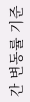간 변동률 기준